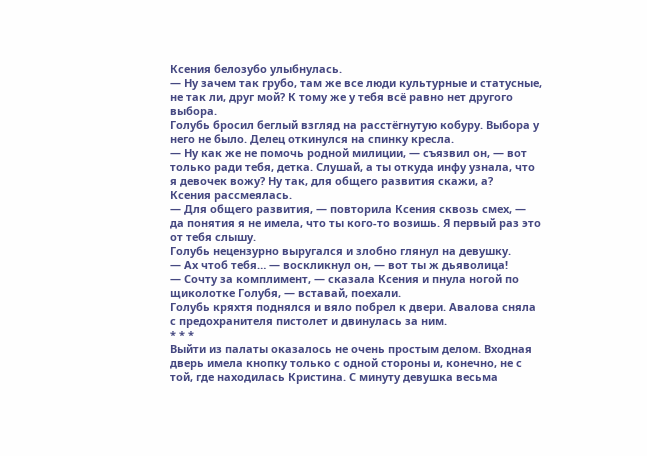Ксения белозубо улыбнулась.
— Ну зачем так грубо, там же все люди культурные и статусные, не так ли, друг мой? К тому же у тебя всё равно нет другого выбора.
Голубь бросил беглый взгляд на расстёгнутую кобуру. Выбора у него не было. Делец откинулся на спинку кресла.
— Ну как же не помочь родной милиции, — съязвил он, — вот только ради тебя, детка. Слушай, а ты откуда инфу узнала, что я девочек вожу? Ну так, для общего развития скажи, а?
Ксения рассмеялась.
— Для общего развития, — повторила Ксения сквозь смех, — да понятия я не имела, что ты кого-то возишь. Я первый раз это от тебя слышу.
Голубь нецензурно выругался и злобно глянул на девушку.
— Ах чтоб тебя… — воскликнул он, — вот ты ж дьяволица!
— Сочту за комплимент, — сказала Ксения и пнула ногой по щиколотке Голубя, — вставай, поехали.
Голубь кряхтя поднялся и вяло побрел к двери. Авалова сняла с предохранителя пистолет и двинулась за ним.
* * *
Выйти из палаты оказалось не очень простым делом. Входная дверь имела кнопку только с одной стороны и, конечно, не с той, где находилась Кристина. С минуту девушка весьма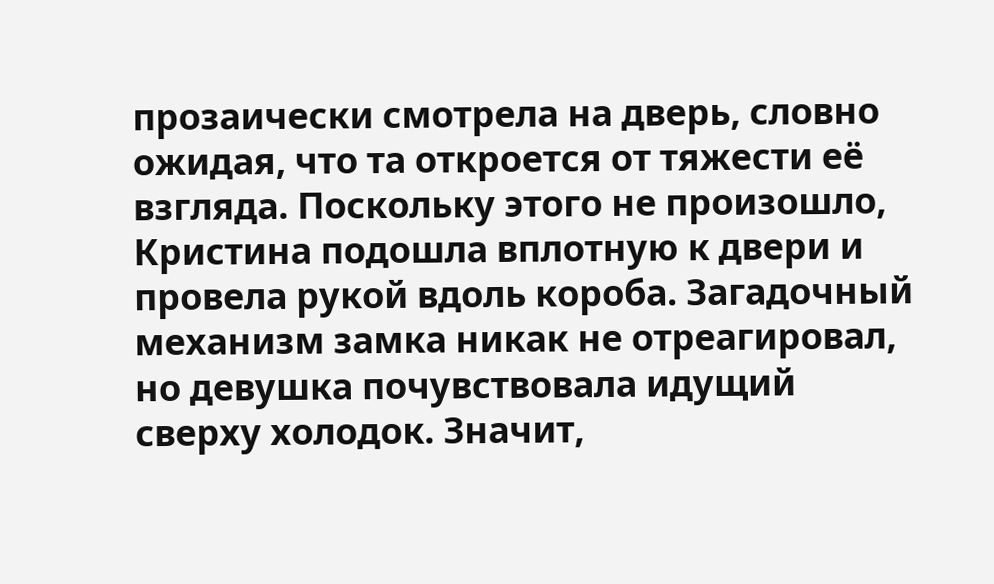прозаически смотрела на дверь, словно ожидая, что та откроется от тяжести её взгляда. Поскольку этого не произошло, Кристина подошла вплотную к двери и провела рукой вдоль короба. Загадочный механизм замка никак не отреагировал, но девушка почувствовала идущий сверху холодок. Значит,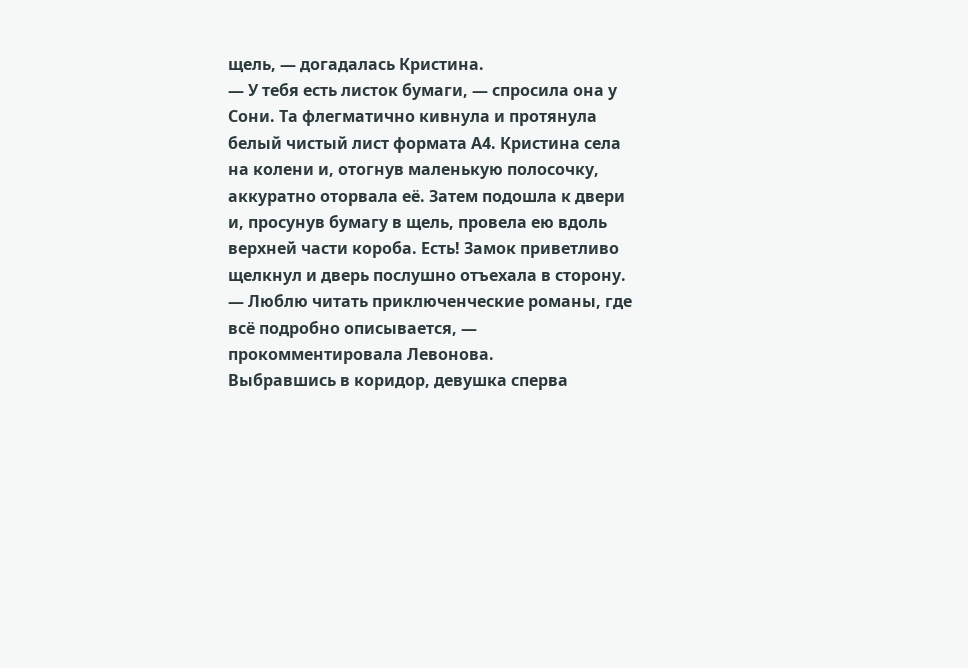щель, — догадалась Кристина.
— У тебя есть листок бумаги, — спросила она у Сони. Та флегматично кивнула и протянула белый чистый лист формата А4. Кристина села на колени и, отогнув маленькую полосочку, аккуратно оторвала её. Затем подошла к двери и, просунув бумагу в щель, провела ею вдоль верхней части короба. Есть! Замок приветливо щелкнул и дверь послушно отъехала в сторону.
— Люблю читать приключенческие романы, где всё подробно описывается, — прокомментировала Левонова.
Выбравшись в коридор, девушка сперва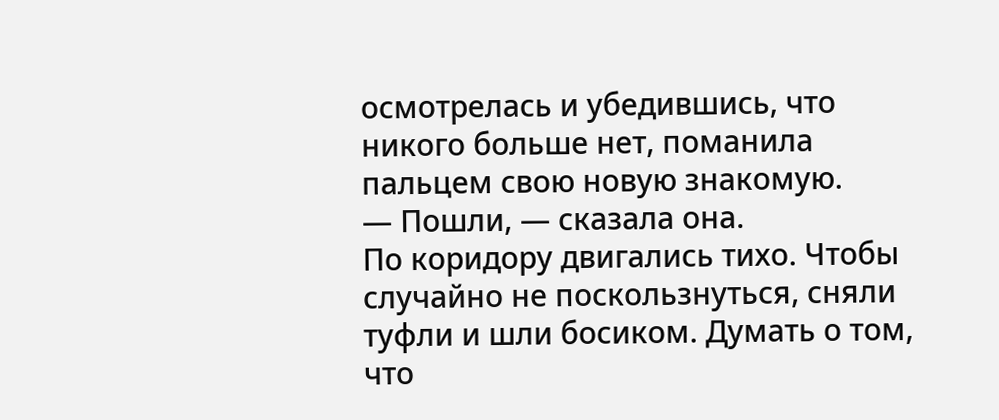осмотрелась и убедившись, что никого больше нет, поманила пальцем свою новую знакомую.
— Пошли, — сказала она.
По коридору двигались тихо. Чтобы случайно не поскользнуться, сняли туфли и шли босиком. Думать о том, что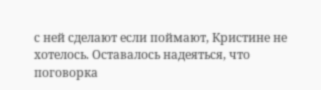с ней сделают если поймают, Кристине не хотелось. Оставалось надеяться, что поговорка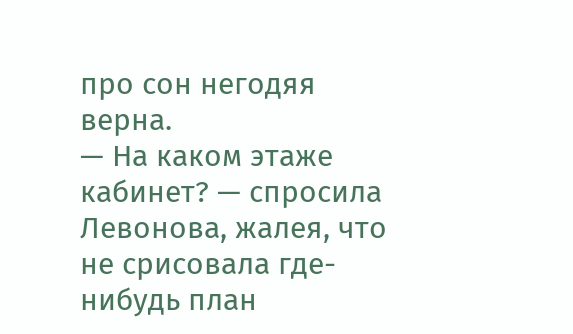про сон негодяя верна.
— На каком этаже кабинет? — спросила Левонова, жалея, что не срисовала где-нибудь план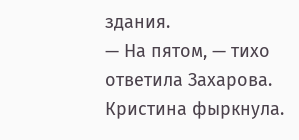здания.
— На пятом, — тихо ответила Захарова.
Кристина фыркнула.